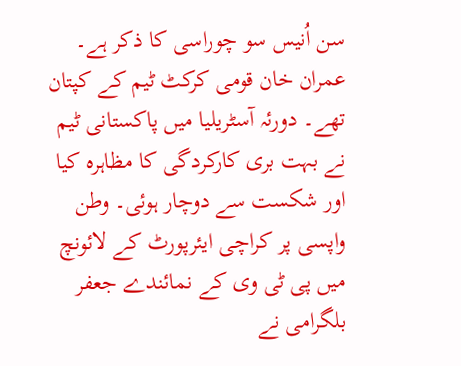سن اُنیس سو چوراسی کا ذکر ہے۔ عمران خان قومی کرکٹ ٹیم کے کپتان تھے۔ دورئہ آسٹریلیا میں پاکستانی ٹیم نے بہت بری کارکردگی کا مظاہرہ کیا اور شکست سے دوچار ہوئی۔ وطن واپسی پر کراچی ایئرپورٹ کے لائونچ میں پی ٹی وی کے نمائندے جعفر بلگرامی نے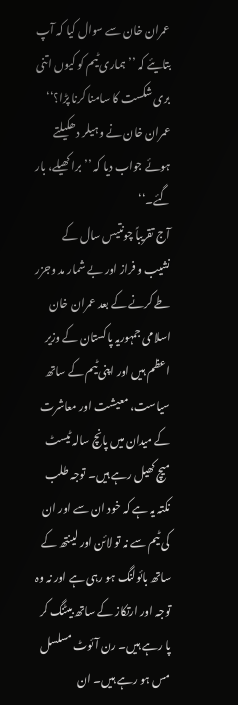عمران خان سے سوال کیا کہ آپ بتایئے کہ ’’ہماری ٹیم کو کیوں اتنی بری شکست کا سامنا کرنا پڑا؟‘‘ عمران خان نے وہیلر دھکیلتے ہوئے جواب دیا کہ ’’برا کھیلے، بار گئے۔‘‘
آج تقریباً چونتیس سال کے نشیب و فراز اور بے شمار مد وجزر طے کرنے کے بعد عمران خان اسلامی جمہوریہ پاکستان کے وزیر اعظم ہیں اور اپنی ٹیم کے ساتھ سیاست، معیشت اور معاشرت کے میدان میں پانچ سالہ ٹیسٹ میچ کھیل رہے ہیں۔ توجہ طلب نکتہ یہ ہے کہ خود ان سے اور ان کی ٹیم سے نہ تو لائن اور لینتھ کے ساتھ بائولنگ ہو رہی ہے اور نہ وہ توجہ اور ارتکاز کے ساتھ بیٹنگ کر پا رہے ہیں۔ رن آئوٹ مسلسل مس ہو رہے ہیں۔ ان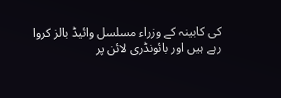کی کابینہ کے وزراء مسلسل وائیڈ بالز کروا رہے ہیں اور بائونڈری لائن پر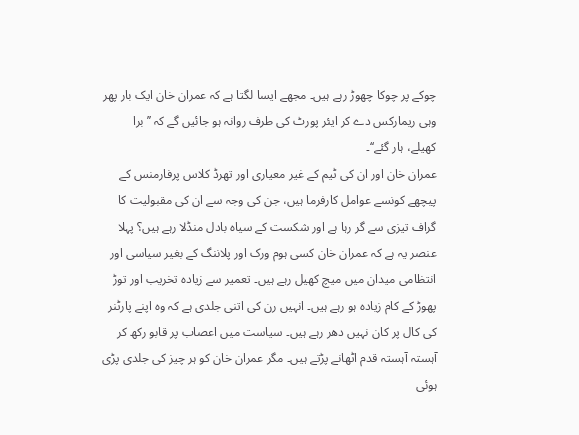چوکے پر چوکا چھوڑ رہے ہیں۔ مجھے ایسا لگتا ہے کہ عمران خان ایک بار پھر وہی ریمارکس دے کر ایئر پورٹ کی طرف روانہ ہو جائیں گے کہ ’’برا کھیلے، ہار گئے‘‘۔
عمران خان اور ان کی ٹیم کے غیر معیاری اور تھرڈ کلاس پرفارمنس کے پیچھے کونسے عوامل کارفرما ہیں، جن کی وجہ سے ان کی مقبولیت کا گراف تیزی سے گر رہا ہے اور شکست کے سیاہ بادل منڈلا رہے ہیں؟ پہلا عنصر یہ ہے کہ عمران خان کسی ہوم ورک اور پلاننگ کے بغیر سیاسی اور انتظامی میدان میں میچ کھیل رہے ہیں۔ تعمیر سے زیادہ تخریب اور توڑ پھوڑ کے کام زیادہ ہو رہے ہیں۔ انہیں رن کی اتنی جلدی ہے کہ وہ اپنے پارٹنر کی کال پر کان نہیں دھر رہے ہیں۔ سیاست میں اعصاب پر قابو رکھ کر آہستہ آہستہ قدم اٹھانے پڑتے ہیں۔ مگر عمران خان کو ہر چیز کی جلدی پڑی ہوئی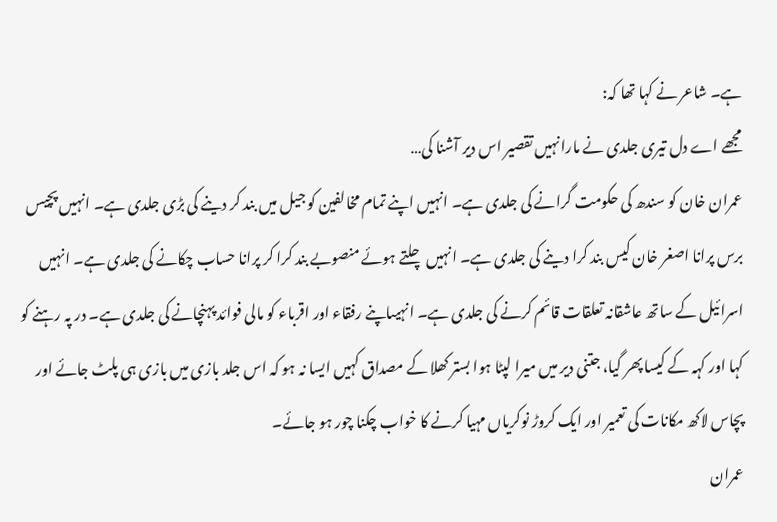ہے۔ شاعر نے کہا تھا کہ:
مجھے اے دل تیری جلدی نے مارانہیں تقصیر اس دیر آشنا کی…
عمران خان کو سندھ کی حکومت گرانے کی جلدی ہے۔ انہیں اپنے تمام مخالفین کو جیل میں بند کر دینے کی بڑی جلدی ہے۔ انہیں پچیس برس پرانا اصغر خان کیس بند کرا دینے کی جلدی ہے۔ انہیں چلتے ہوئے منصوبے بند کرا کر پرانا حساب چکانے کی جلدی ہے۔ انہیں اسرائیل کے ساتھ عاشقانہ تعلقات قائم کرنے کی جلدی ہے۔ انہیںاپنے رفقاء اور اقرباء کو مالی فوائد پہنچانے کی جلدی ہے۔ در پہ رہنے کو کہا اور کہہ کے کیسا پھر گیا، جتنی دیر میں میرا لپٹا ہوا بستر کھلا کے مصداق کہیں ایسا نہ ہو کہ اس جلد بازی میں بازی ہی پلٹ جائے اور پچاس لاکھ مکانات کی تعمیر اور ایک کروڑ نوکریاں مہیا کرنے کا خواب چکنا چور ہو جائے۔
عمران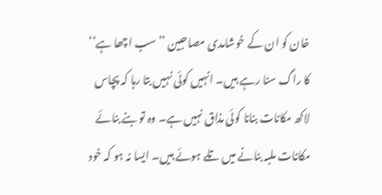خان کو ان کے خوشامدی مصاحبین ’’سب اچھا ہے‘‘ کا راگ سنا رہے ہیں۔ انہیں کوئی نہیں بتا رہا کہ پچاس لاکھ مکانات بنانا کوئی مذاق نہیں ہے۔ وہ تو بنے بنائے مکانات ملبہ بنانے میں تلے ہوئے ہیں۔ ایسا نہ ہو کہ خود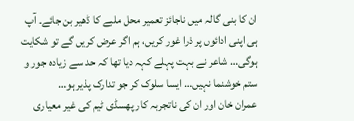ان کا بنی گالہ میں ناجائز تعمیر محل ملبے کا ڈھیر بن جائے۔ آپ ہی اپنی ادائوں پر ذرا غور کریں، ہم اگر عرض کریں گے تو شکایت ہوگی… شاعر نے بہت پہلے کہہ دیا تھا کہ حد سے زیادہ جور و ستم خوشنما نہیں… ایسا سلوک کر جو تدارک پذیر ہو…
عمران خان اور ان کی ناتجربہ کار پھسڈی ٹیم کی غیر معیاری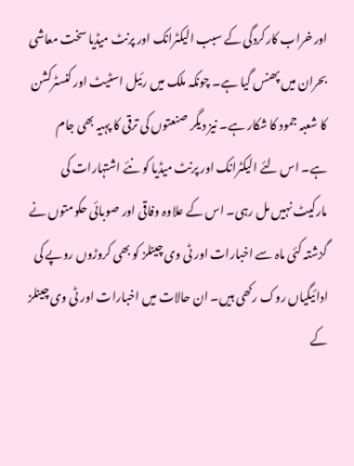اور خراب کارکردگی کے سبب الیکٹرانک اور پرنٹ میڈیا سخت معاشی بحران میں پھنس گیا ہے۔ چونکہ ملک میں رئیل اسٹیٹ اور کنسٹرکشن کا شعبہ جمود کا شکار ہے۔ نیز دیگر صنعتوں کی ترقی کا پہیہ بھی جام ہے۔ اس لئے الیکٹرانک اور پرنٹ میڈیا کو نئے اشتہارات کی مارکیٹ نہیں مل رہی۔ اس کے علاوہ وفاقی اور صوبائی حکومتوں نے گزشتہ کئی ماہ سے اخبارات اور ٹی وی چینلز کو بھی کروڑوں روپے کی ادائیگیاں روک رکھی ہیں۔ ان حالات میں اخبارات اور ٹی وی چینلز کے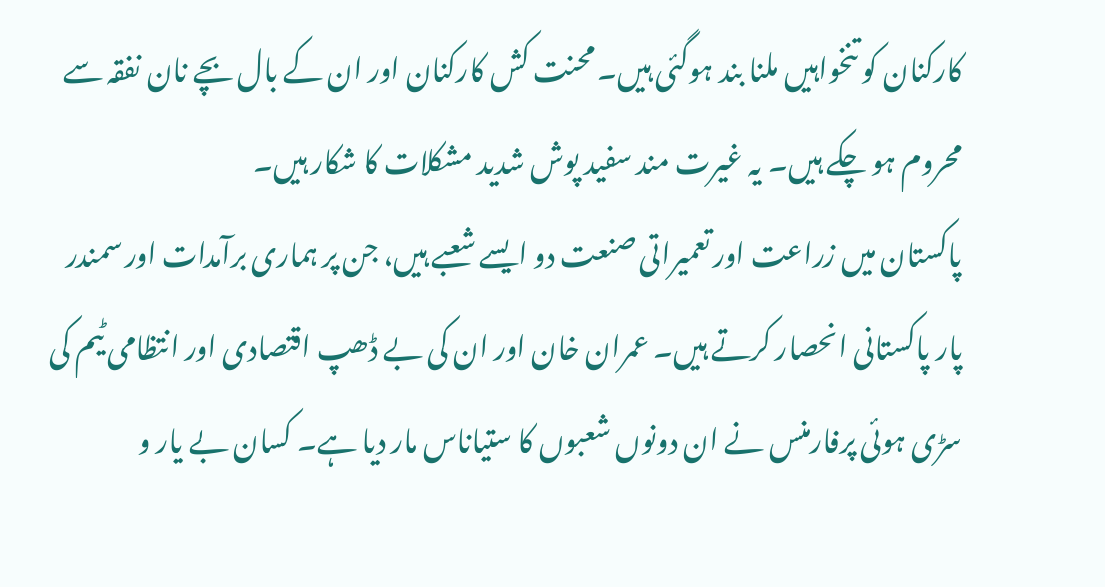کارکنان کو تنخواہیں ملنا بند ہوگئی ہیں۔ محنت کش کارکنان اور ان کے بال بچے نان نفقہ سے محروم ہو چکے ہیں۔ یہ غیرت مند سفید پوش شدید مشکلات کا شکار ہیں۔
پاکستان میں زراعت اور تعمیراتی صنعت دو ایسے شعبے ہیں، جن پر ہماری برآمدات اور سمندر پار پاکستانی انحصار کرتے ہیں۔ عمران خان اور ان کی بے ڈھپ اقتصادی اور انتظامی ٹیم کی سڑی ہوئی پرفارمنس نے ان دونوں شعبوں کا ستیاناس مار دیا ہے۔ کسان بے یار و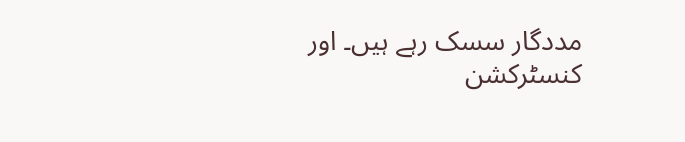مددگار سسک رہے ہیں۔ اور کنسٹرکشن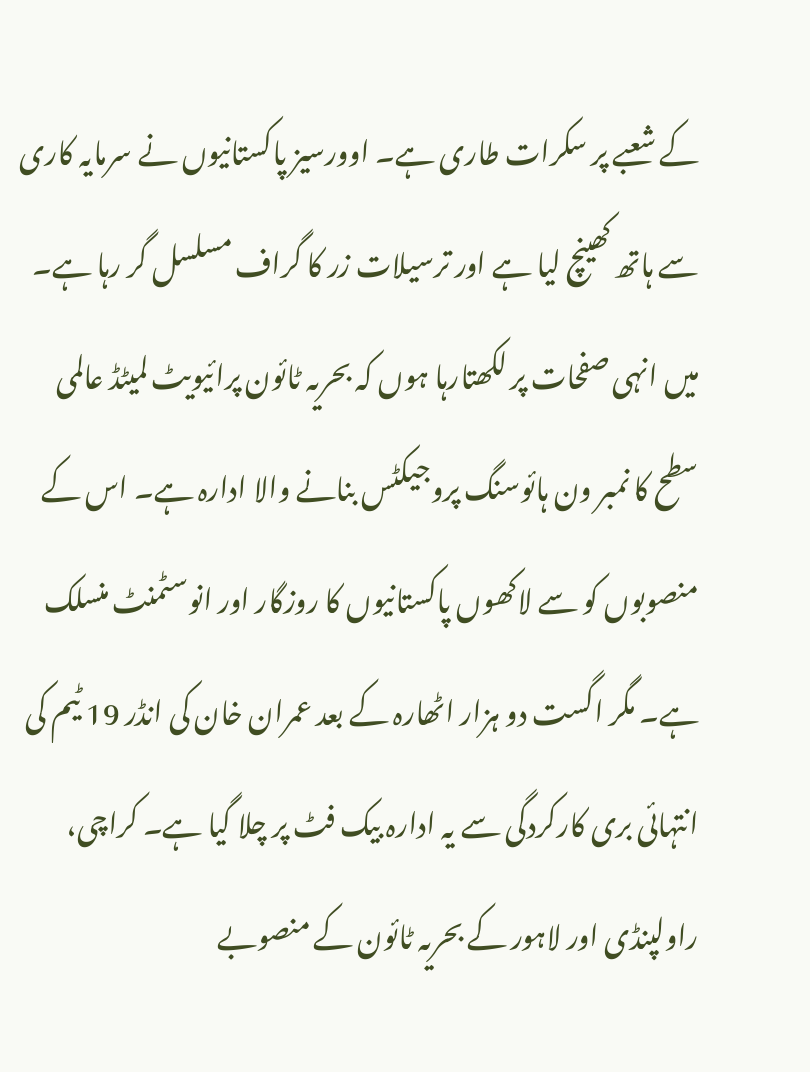کے شعبے پر سکرات طاری ہے۔ اوورسیز پاکستانیوں نے سرمایہ کاری سے ہاتھ کھینچ لیا ہے اور ترسیلات زر کا گراف مسلسل گر رہا ہے۔
میں انہی صفحات پر لکھتارہا ہوں کہ بحریہ ٹائون پرائیویٹ لمیٹڈ عالمی سطح کا نمبر ون ہائوسنگ پروجیکٹس بنانے والا ادارہ ہے۔ اس کے منصوبوں کو سے لاکھوں پاکستانیوں کا روزگار اور انوسٹمنٹ منسلک ہے۔ مگر اگست دو ہزار اٹھارہ کے بعد عمران خان کی انڈر 19 ٹیم کی انتہائی بری کارکردگی سے یہ ادارہ بیک فٹ پر چلا گیا ہے۔ کراچی، راولپنڈی اور لاہور کے بحریہ ٹائون کے منصوبے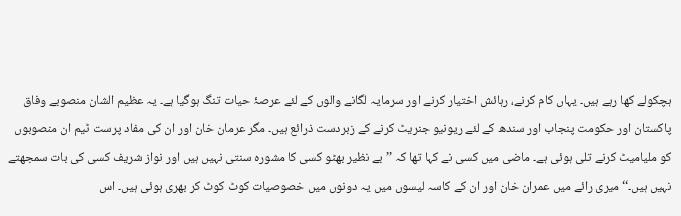ہچکولے کھا رہے ہیں۔ یہاں کام کرنے، رہائش اختیار کرنے اور سرمایہ لگانے والوں کے لئے عرصۂ حیات تنگ ہوگیا ہے۔ یہ عظیم الشان منصوبے وفاق پاکستان اور حکومت پنجاب اور سندھ کے لئے ریونیو جنریٹ کرنے کے زبردست ذرائع ہیں۔ مگر عرمان خان اور ان کی مفاد پرست ٹیم ان منصوبوں کو ملیامیٹ کرنے تلی ہوئی ہے۔ ماضی میں کسی نے کہا تھا کہ ’’بے نظیر بھٹو کسی کا مشورہ سنتی نہیں ہیں اور نواز شریف کسی کی بات سمجھتے نہیں ہیں۔‘‘ میری رائے میں عمران خان اور ان کے کاسہ لیسوں میں یہ دونوں میں خصوصیات کوٹ کوٹ کر بھری ہوئی ہیں۔ اس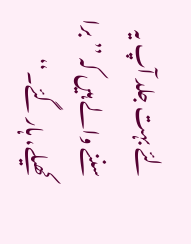لئے بہت جلد آپ یہ سننے والے ہیں کہ ’’برا کھیلے، ہار گئے۔‘‘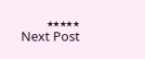٭٭٭٭٭
Next Post